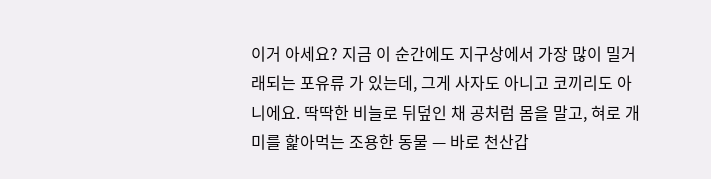이거 아세요? 지금 이 순간에도 지구상에서 가장 많이 밀거래되는 포유류 가 있는데, 그게 사자도 아니고 코끼리도 아니에요. 딱딱한 비늘로 뒤덮인 채 공처럼 몸을 말고, 혀로 개미를 핥아먹는 조용한 동물 — 바로 천산갑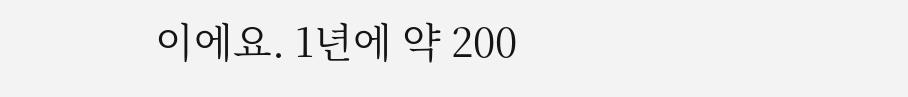이에요. 1년에 약 200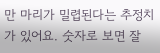만 마리가 밀렵된다는 추정치가 있어요. 숫자로 보면 잘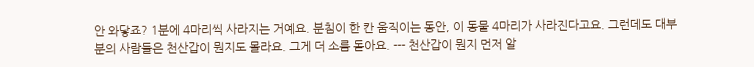안 와닿죠? 1분에 4마리씩 사라지는 거예요. 분침이 한 칸 움직이는 동안, 이 동물 4마리가 사라진다고요. 그런데도 대부분의 사람들은 천산갑이 뭔지도 몰라요. 그게 더 소름 돋아요. --- 천산갑이 뭔지 먼저 알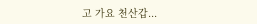고 가요 천산갑...